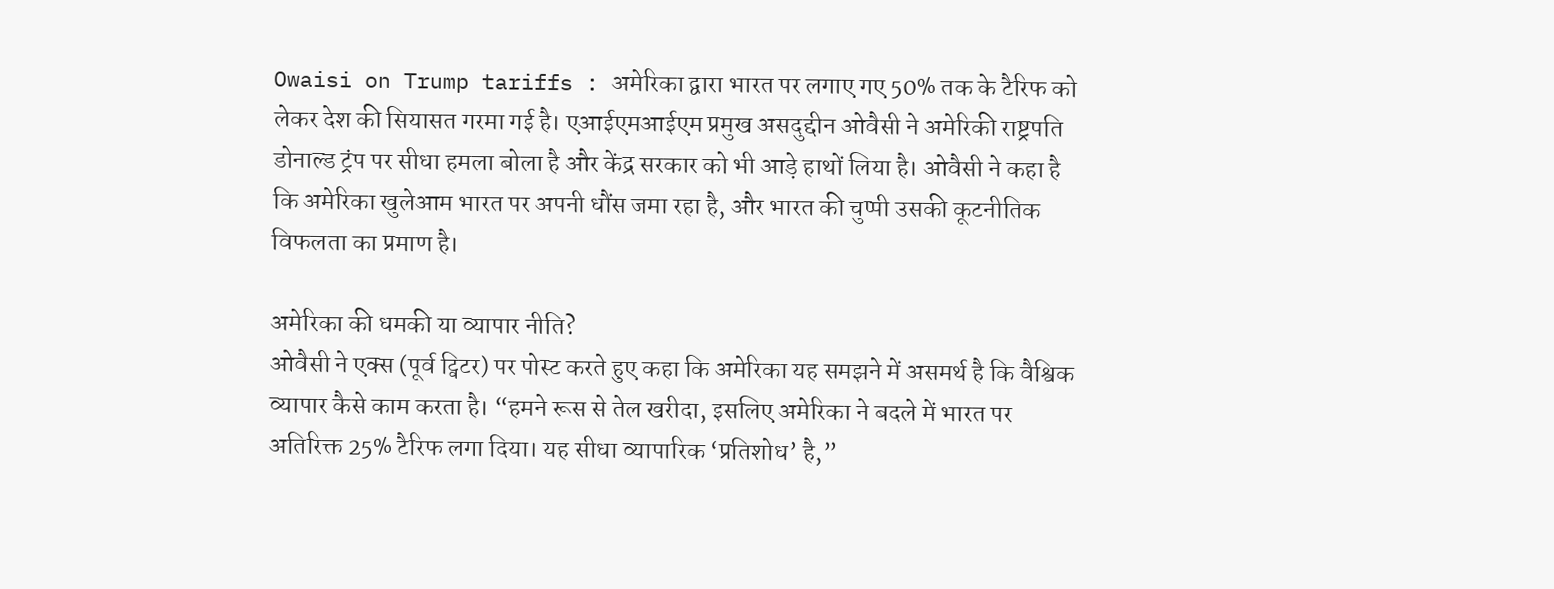Owaisi on Trump tariffs : अमेरिका द्वारा भारत पर लगाए गए 50% तक के टैरिफ को लेकर देश की सियासत गरमा गई है। एआईएमआईएम प्रमुख असदुद्दीन ओवैसी ने अमेरिकी राष्ट्रपति डोनाल्ड ट्रंप पर सीधा हमला बोला है और केंद्र सरकार को भी आड़े हाथों लिया है। ओवैसी ने कहा है कि अमेरिका खुलेआम भारत पर अपनी धौंस जमा रहा है, और भारत की चुप्पी उसकी कूटनीतिक विफलता का प्रमाण है।

अमेरिका की धमकी या व्यापार नीति?
ओवैसी ने एक्स (पूर्व ट्विटर) पर पोस्ट करते हुए कहा कि अमेरिका यह समझने में असमर्थ है कि वैश्विक व्यापार कैसे काम करता है। “हमने रूस से तेल खरीदा, इसलिए अमेरिका ने बदले में भारत पर अतिरिक्त 25% टैरिफ लगा दिया। यह सीधा व्यापारिक ‘प्रतिशोध’ है,”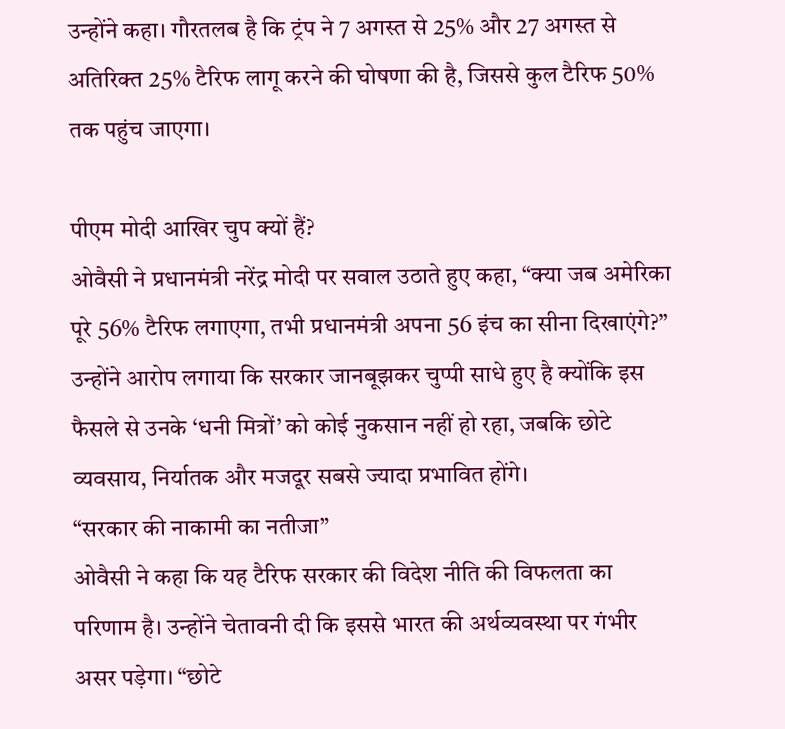उन्होंने कहा। गौरतलब है कि ट्रंप ने 7 अगस्त से 25% और 27 अगस्त से अतिरिक्त 25% टैरिफ लागू करने की घोषणा की है, जिससे कुल टैरिफ 50% तक पहुंच जाएगा।

पीएम मोदी आखिर चुप क्यों हैं?
ओवैसी ने प्रधानमंत्री नरेंद्र मोदी पर सवाल उठाते हुए कहा, “क्या जब अमेरिका पूरे 56% टैरिफ लगाएगा, तभी प्रधानमंत्री अपना 56 इंच का सीना दिखाएंगे?” उन्होंने आरोप लगाया कि सरकार जानबूझकर चुप्पी साधे हुए है क्योंकि इस फैसले से उनके ‘धनी मित्रों’ को कोई नुकसान नहीं हो रहा, जबकि छोटे व्यवसाय, निर्यातक और मजदूर सबसे ज्यादा प्रभावित होंगे।
“सरकार की नाकामी का नतीजा”
ओवैसी ने कहा कि यह टैरिफ सरकार की विदेश नीति की विफलता का परिणाम है। उन्होंने चेतावनी दी कि इससे भारत की अर्थव्यवस्था पर गंभीर असर पड़ेगा। “छोटे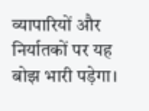व्यापारियों और निर्यातकों पर यह बोझ भारी पड़ेगा।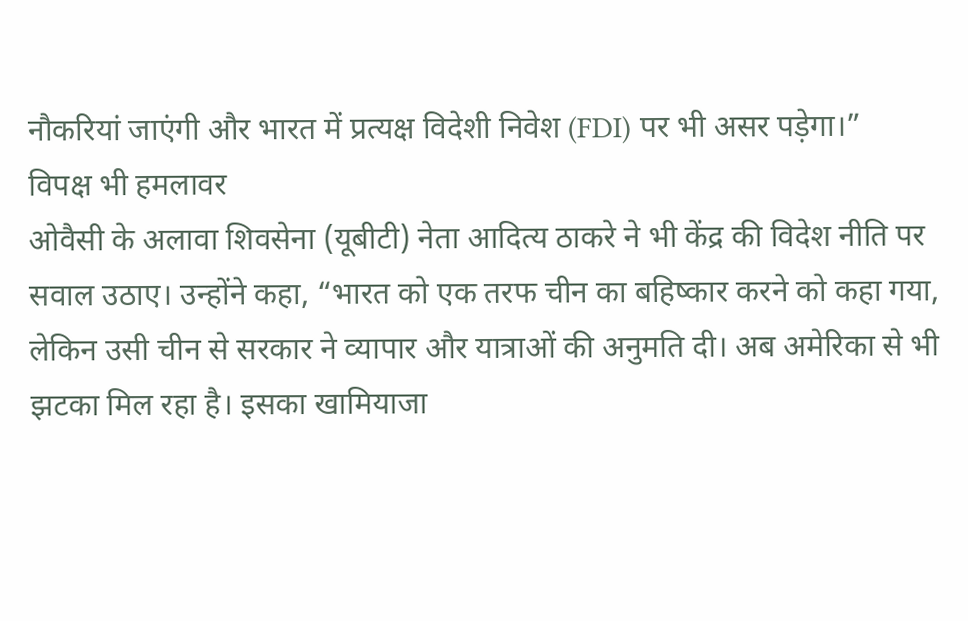नौकरियां जाएंगी और भारत में प्रत्यक्ष विदेशी निवेश (FDI) पर भी असर पड़ेगा।”
विपक्ष भी हमलावर
ओवैसी के अलावा शिवसेना (यूबीटी) नेता आदित्य ठाकरे ने भी केंद्र की विदेश नीति पर सवाल उठाए। उन्होंने कहा, “भारत को एक तरफ चीन का बहिष्कार करने को कहा गया, लेकिन उसी चीन से सरकार ने व्यापार और यात्राओं की अनुमति दी। अब अमेरिका से भी झटका मिल रहा है। इसका खामियाजा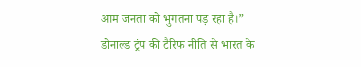आम जनता को भुगतना पड़ रहा है।”
डोनाल्ड ट्रंप की टैरिफ नीति से भारत के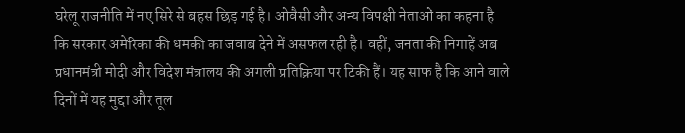घरेलू राजनीति में नए सिरे से बहस छिड़ गई है। ओवैसी और अन्य विपक्षी नेताओं का कहना है कि सरकार अमेरिका की धमकी का जवाब देने में असफल रही है। वहीं, जनता की निगाहें अब प्रधानमंत्री मोदी और विदेश मंत्रालय की अगली प्रतिक्रिया पर टिकी हैं। यह साफ है कि आने वाले दिनों में यह मुद्दा और तूल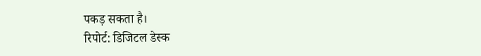पकड़ सकता है।
रिपोर्ट: डिजिटल डेस्क